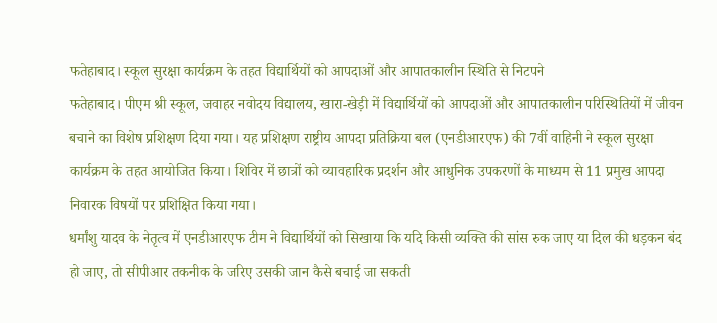फतेहाबाद। स्कूल सुरक्षा कार्यक्रम के तहत विद्यार्थियों को आपदाओं और आपातकालीन स्थिति से निटपने
फतेहाबाद। पीएम श्री स्कूल, जवाहर नवोदय विद्यालय, खारा-खेड़ी में विद्यार्थियों को आपदाओं और आपातकालीन परिस्थितियों में जीवन बचाने का विशेष प्रशिक्षण दिया गया। यह प्रशिक्षण राष्ट्रीय आपदा प्रतिक्रिया बल (एनडीआरएफ) की 7वीं वाहिनी ने स्कूल सुरक्षा कार्यक्रम के तहत आयोजित किया। शिविर में छात्रों को व्यावहारिक प्रदर्शन और आधुनिक उपकरणों के माध्यम से 11 प्रमुख आपदा निवारक विषयों पर प्रशिक्षित किया गया।
धर्मांशु यादव के नेतृत्व में एनडीआरएफ टीम ने विद्यार्थियों को सिखाया कि यदि किसी व्यक्ति की सांस रुक जाए या दिल की धड़कन बंद हो जाए, तो सीपीआर तकनीक के जरिए उसकी जान कैसे बचाई जा सकती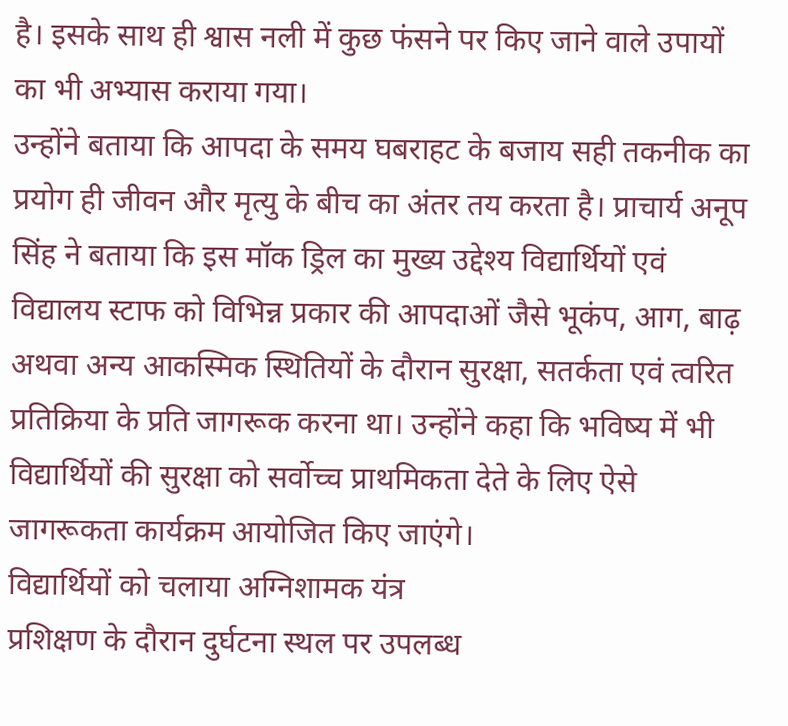है। इसके साथ ही श्वास नली में कुछ फंसने पर किए जाने वाले उपायों का भी अभ्यास कराया गया।
उन्होंने बताया कि आपदा के समय घबराहट के बजाय सही तकनीक का प्रयोग ही जीवन और मृत्यु के बीच का अंतर तय करता है। प्राचार्य अनूप सिंह ने बताया कि इस मॉक ड्रिल का मुख्य उद्देश्य विद्यार्थियों एवं विद्यालय स्टाफ को विभिन्न प्रकार की आपदाओं जैसे भूकंप, आग, बाढ़ अथवा अन्य आकस्मिक स्थितियों के दौरान सुरक्षा, सतर्कता एवं त्वरित प्रतिक्रिया के प्रति जागरूक करना था। उन्होंने कहा कि भविष्य में भी विद्यार्थियों की सुरक्षा को सर्वोच्च प्राथमिकता देते के लिए ऐसे जागरूकता कार्यक्रम आयोजित किए जाएंगे।
विद्यार्थियों को चलाया अग्निशामक यंत्र
प्रशिक्षण के दौरान दुर्घटना स्थल पर उपलब्ध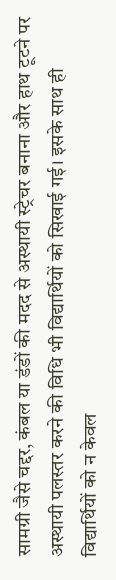सामग्री जैसे चद्दर, कंबल या डंडों की मदद से अस्थायी स्ट्रेचर बनाना और हाथ टूटने पर अस्थायी पलस्तर करने की विधि भी विद्यार्थियों को सिखाई गई। इसके साथ ही विद्यार्थियों को न केवल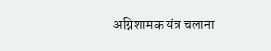अग्निशामक यंत्र चलाना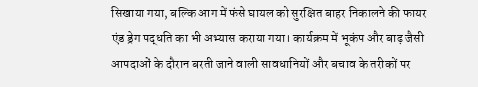सिखाया गया, बल्कि आग में फंसे घायल को सुरक्षित बाहर निकालने की फायर एंड ड्रेग पद्धति का भी अभ्यास कराया गया। कार्यक्रम में भूकंप और बाढ़ जैसी आपदाओं के दौरान बरती जाने वाली सावधानियों और बचाव के तरीकों पर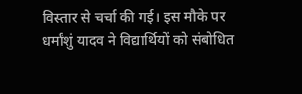विस्तार से चर्चा की गई। इस मौके पर धर्मांशुं यादव ने विद्यार्थियों को संबोधित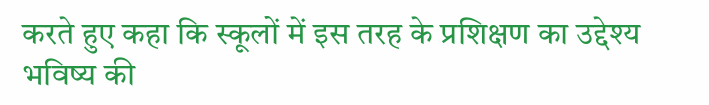करते हुए कहा कि स्कूलों में इस तरह के प्रशिक्षण का उद्देश्य भविष्य की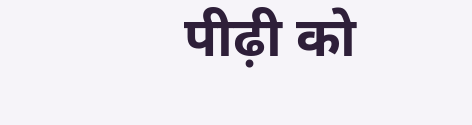पीढ़ी को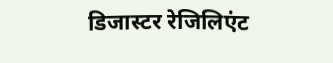डिजास्टर रेजिलिएंट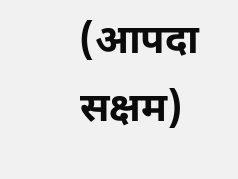(आपदा सक्षम)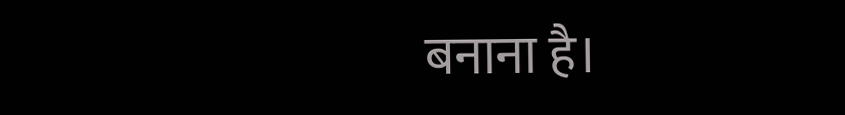बनाना है।